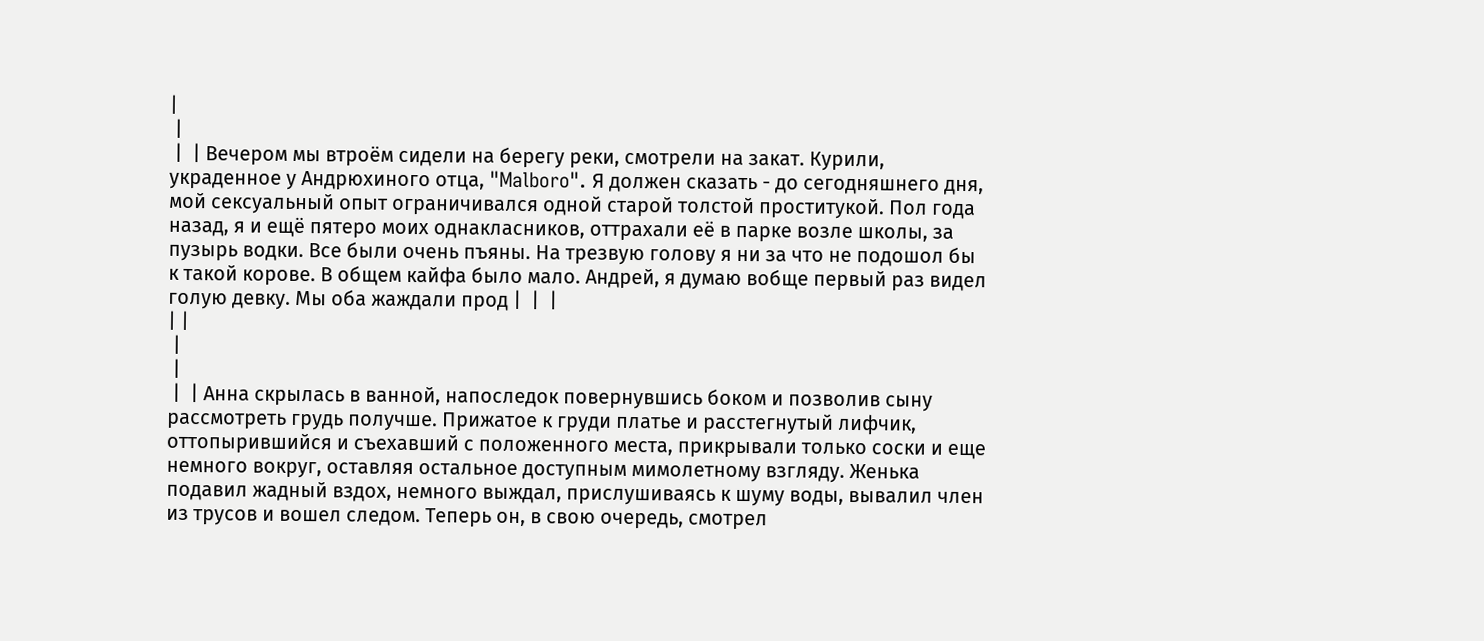|
 |
 |  | Вечером мы втроём сидели на берегу реки, смотрели на закат. Курили, украденное у Андрюхиного отца, "Malboro". Я должен сказать - до сегодняшнего дня, мой сексуальный опыт ограничивался одной старой толстой проститукой. Пол года назад, я и ещё пятеро моих однакласников, оттрахали её в парке возле школы, за пузырь водки. Все были очень пъяны. На трезвую голову я ни за что не подошол бы к такой корове. В общем кайфа было мало. Андрей, я думаю вобще первый раз видел голую девку. Мы оба жаждали прод |  |  |
| |
 |
 |
 |  | Анна скрылась в ванной, напоследок повернувшись боком и позволив сыну рассмотреть грудь получше. Прижатое к груди платье и расстегнутый лифчик, оттопырившийся и съехавший с положенного места, прикрывали только соски и еще немного вокруг, оставляя остальное доступным мимолетному взгляду. Женька подавил жадный вздох, немного выждал, прислушиваясь к шуму воды, вывалил член из трусов и вошел следом. Теперь он, в свою очередь, смотрел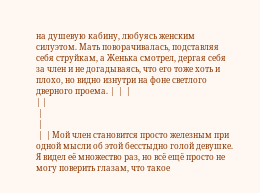на душевую кабину, любуясь женским силуэтом. Мать поворачивалась, подставляя себя струйкам, а Женька смотрел, дергая себя за член и не догадываясь, что его тоже хоть и плохо, но видно изнутри на фоне светлого дверного проема. |  |  |
| |
 |
 |
 |  | Мой член становится просто железным при одной мысли об этой бесстыдно голой девушке. Я видел её множество раз, но всё ещё просто не могу поверить глазам, что такое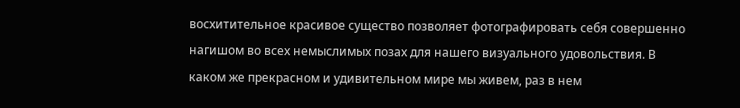восхитительное красивое существо позволяет фотографировать себя совершенно нагишом во всех немыслимых позах для нашего визуального удовольствия. В каком же прекрасном и удивительном мире мы живем, раз в нем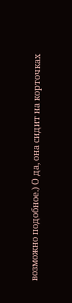возможно подобное.) О да, она сидит на корточках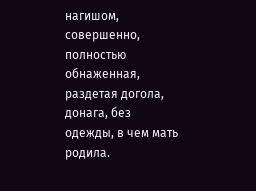нагишом, совершенно, полностью обнаженная, раздетая догола, донага, без одежды, в чем мать родила.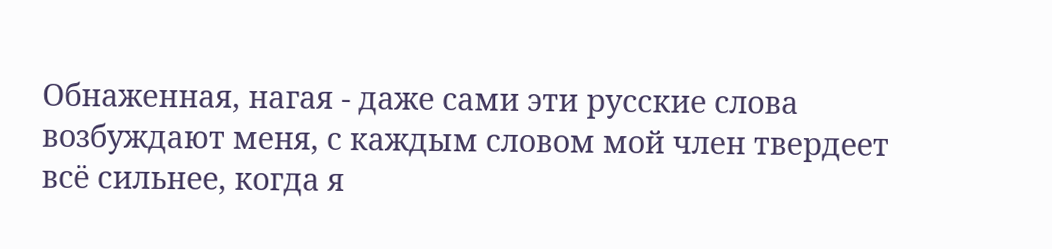Обнаженная, нагая - даже сами эти русские слова возбуждают меня, с каждым словом мой член твердеет всё сильнее, когда я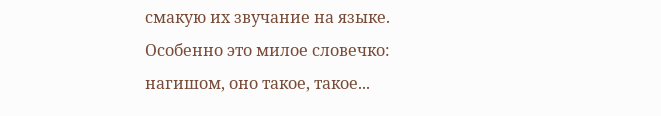смакую их звучание на языке. Особенно это милое словечко: нагишом, оно такое, такое...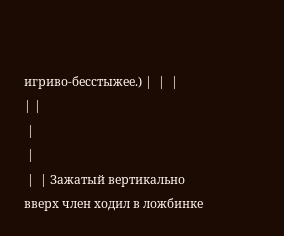игриво-бесстыжее.) |  |  |
| |
 |
 |
 |  | Зажатый вертикально вверх член ходил в ложбинке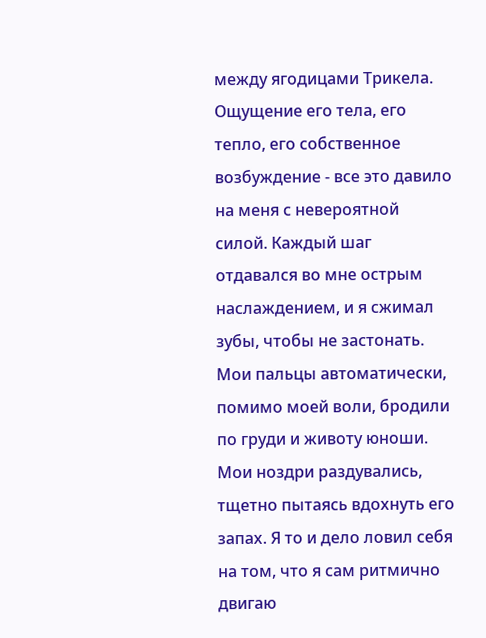между ягодицами Трикела. Ощущение его тела, его тепло, его собственное возбуждение - все это давило на меня с невероятной силой. Каждый шаг отдавался во мне острым наслаждением, и я сжимал зубы, чтобы не застонать. Мои пальцы автоматически, помимо моей воли, бродили по груди и животу юноши. Мои ноздри раздувались, тщетно пытаясь вдохнуть его запах. Я то и дело ловил себя на том, что я сам ритмично двигаю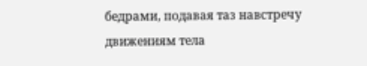бедрами, подавая таз навстречу движениям тела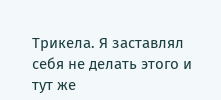Трикела. Я заставлял себя не делать этого и тут же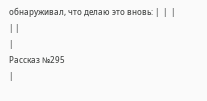обнаруживал, что делаю это вновь: |  |  |
| |
|
Рассказ №295
|